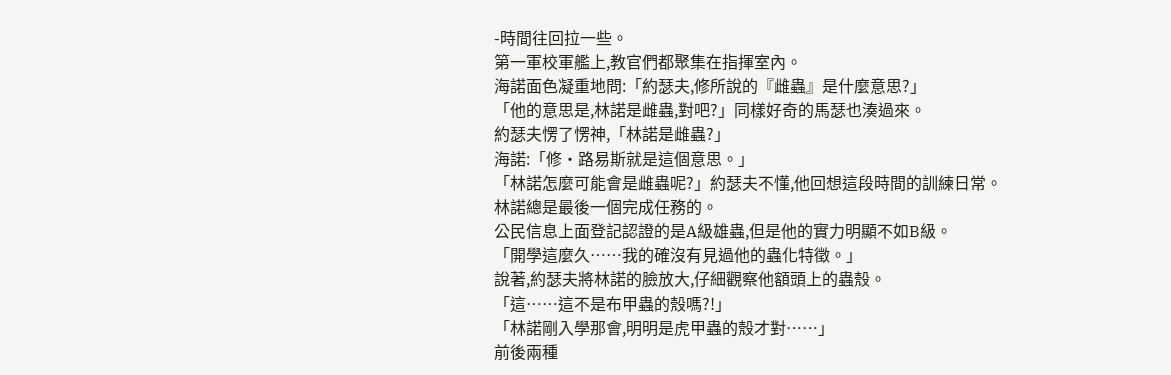-時間往回拉一些。
第一軍校軍艦上,教官們都聚集在指揮室內。
海諾面色凝重地問:「約瑟夫,修所說的『雌蟲』是什麼意思?」
「他的意思是,林諾是雌蟲,對吧?」同樣好奇的馬瑟也湊過來。
約瑟夫愣了愣神,「林諾是雌蟲?」
海諾:「修·路易斯就是這個意思。」
「林諾怎麼可能會是雌蟲呢?」約瑟夫不懂,他回想這段時間的訓練日常。
林諾總是最後一個完成任務的。
公民信息上面登記認證的是A級雄蟲,但是他的實力明顯不如B級。
「開學這麼久……我的確沒有見過他的蟲化特徵。」
說著,約瑟夫將林諾的臉放大,仔細觀察他額頭上的蟲殼。
「這……這不是布甲蟲的殼嗎?!」
「林諾剛入學那會,明明是虎甲蟲的殼才對……」
前後兩種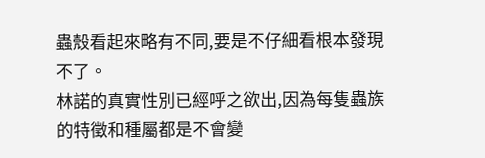蟲殼看起來略有不同,要是不仔細看根本發現不了。
林諾的真實性別已經呼之欲出,因為每隻蟲族的特徵和種屬都是不會變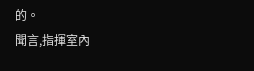的。
聞言,指揮室內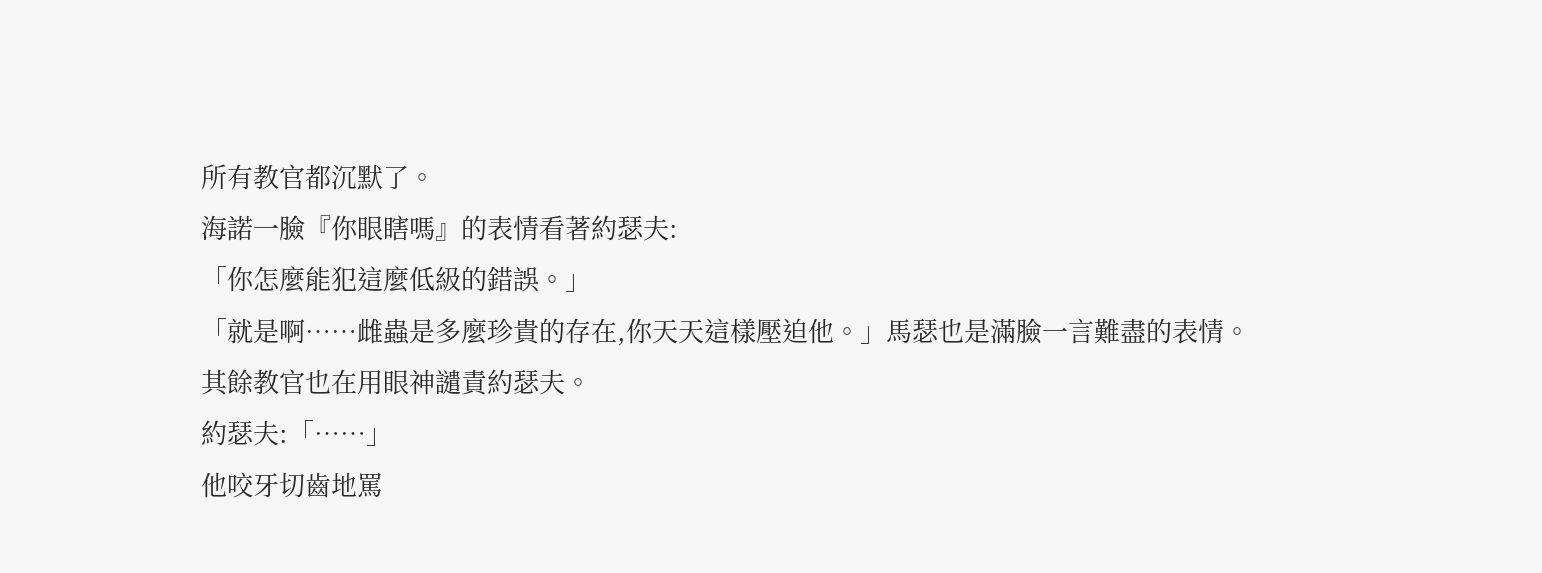所有教官都沉默了。
海諾一臉『你眼瞎嗎』的表情看著約瑟夫:
「你怎麼能犯這麼低級的錯誤。」
「就是啊……雌蟲是多麼珍貴的存在,你天天這樣壓迫他。」馬瑟也是滿臉一言難盡的表情。
其餘教官也在用眼神譴責約瑟夫。
約瑟夫:「……」
他咬牙切齒地罵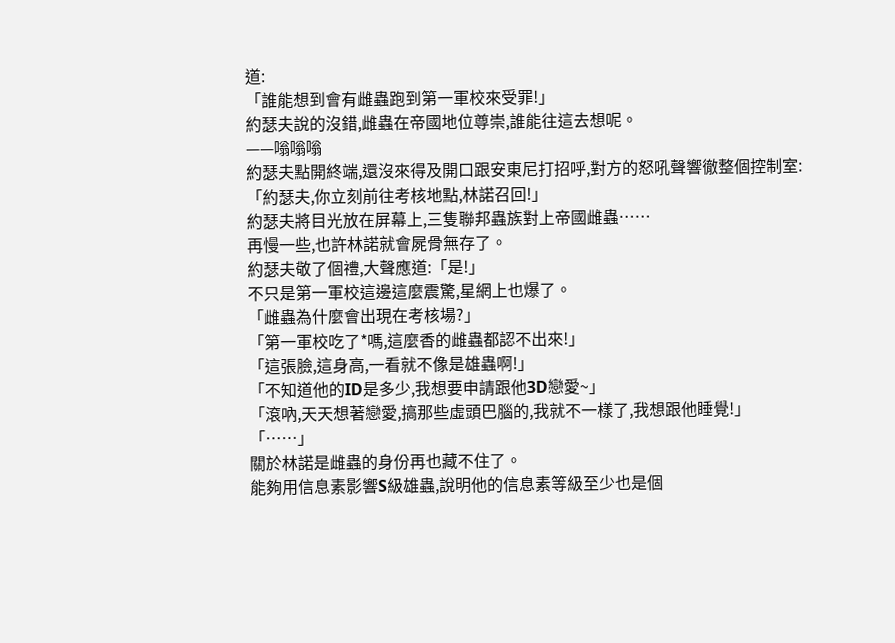道:
「誰能想到會有雌蟲跑到第一軍校來受罪!」
約瑟夫說的沒錯,雌蟲在帝國地位尊崇,誰能往這去想呢。
——嗡嗡嗡
約瑟夫點開終端,還沒來得及開口跟安東尼打招呼,對方的怒吼聲響徹整個控制室:
「約瑟夫,你立刻前往考核地點,林諾召回!」
約瑟夫將目光放在屏幕上,三隻聯邦蟲族對上帝國雌蟲……
再慢一些,也許林諾就會屍骨無存了。
約瑟夫敬了個禮,大聲應道:「是!」
不只是第一軍校這邊這麼震驚,星網上也爆了。
「雌蟲為什麼會出現在考核場?」
「第一軍校吃了*嗎,這麼香的雌蟲都認不出來!」
「這張臉,這身高,一看就不像是雄蟲啊!」
「不知道他的ID是多少,我想要申請跟他3D戀愛~」
「滾吶,天天想著戀愛,搞那些虛頭巴腦的,我就不一樣了,我想跟他睡覺!」
「……」
關於林諾是雌蟲的身份再也藏不住了。
能夠用信息素影響S級雄蟲,說明他的信息素等級至少也是個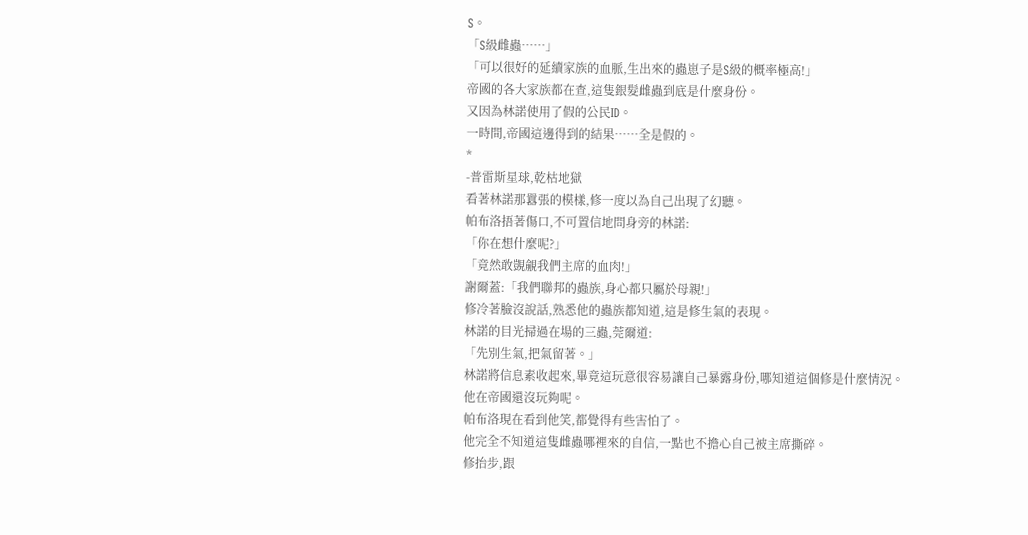S。
「S級雌蟲……」
「可以很好的延續家族的血脈,生出來的蟲崽子是S級的概率極高!」
帝國的各大家族都在查,這隻銀髮雌蟲到底是什麼身份。
又因為林諾使用了假的公民ID。
一時間,帝國這邊得到的結果……全是假的。
*
-普雷斯星球,乾枯地獄
看著林諾那囂張的模樣,修一度以為自己出現了幻聽。
帕布洛捂著傷口,不可置信地問身旁的林諾:
「你在想什麼呢?」
「竟然敢覬覦我們主席的血肉!」
謝爾蓋:「我們聯邦的蟲族,身心都只屬於母親!」
修冷著臉沒說話,熟悉他的蟲族都知道,這是修生氣的表現。
林諾的目光掃過在場的三蟲,莞爾道:
「先別生氣,把氣留著。」
林諾將信息素收起來,畢竟這玩意很容易讓自己暴露身份,哪知道這個修是什麼情況。
他在帝國還沒玩夠呢。
帕布洛現在看到他笑,都覺得有些害怕了。
他完全不知道這隻雌蟲哪裡來的自信,一點也不擔心自己被主席撕碎。
修抬步,跟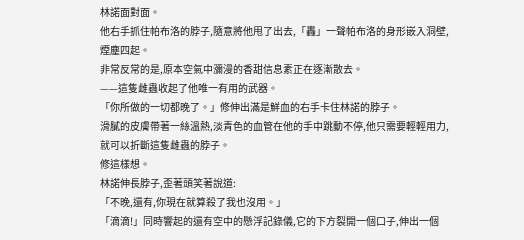林諾面對面。
他右手抓住帕布洛的脖子,隨意將他甩了出去,「轟」一聲帕布洛的身形嵌入洞壁,煙塵四起。
非常反常的是,原本空氣中瀰漫的香甜信息素正在逐漸散去。
——這隻雌蟲收起了他唯一有用的武器。
「你所做的一切都晚了。」修伸出滿是鮮血的右手卡住林諾的脖子。
滑膩的皮膚帶著一絲溫熱,淡青色的血管在他的手中跳動不停,他只需要輕輕用力,就可以折斷這隻雌蟲的脖子。
修這樣想。
林諾伸長脖子,歪著頭笑著說道:
「不晚,還有,你現在就算殺了我也沒用。」
「滴滴!」同時響起的還有空中的懸浮記錄儀,它的下方裂開一個口子,伸出一個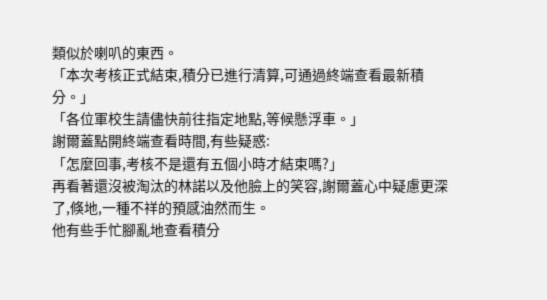類似於喇叭的東西。
「本次考核正式結束,積分已進行清算,可通過終端查看最新積分。」
「各位軍校生請儘快前往指定地點,等候懸浮車。」
謝爾蓋點開終端查看時間,有些疑惑:
「怎麼回事,考核不是還有五個小時才結束嗎?」
再看著還沒被淘汰的林諾以及他臉上的笑容,謝爾蓋心中疑慮更深了,倏地,一種不祥的預感油然而生。
他有些手忙腳亂地查看積分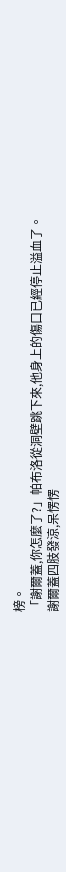榜。
「謝爾蓋,你怎麼了?」帕布洛從洞壁跳下來,他身上的傷口已經停止溢血了。
謝爾蓋四肢發涼,呆愣愣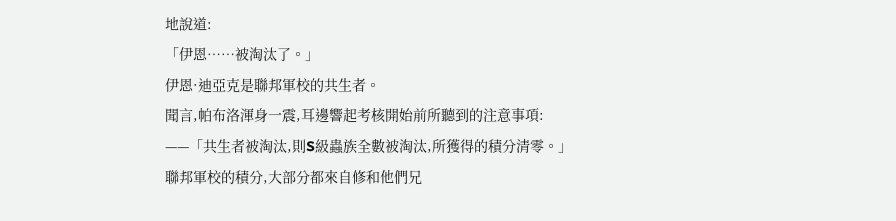地說道:
「伊恩……被淘汰了。」
伊恩·迪亞克是聯邦軍校的共生者。
聞言,帕布洛渾身一震,耳邊響起考核開始前所聽到的注意事項:
——「共生者被淘汰,則S級蟲族全數被淘汰,所獲得的積分清零。」
聯邦軍校的積分,大部分都來自修和他們兄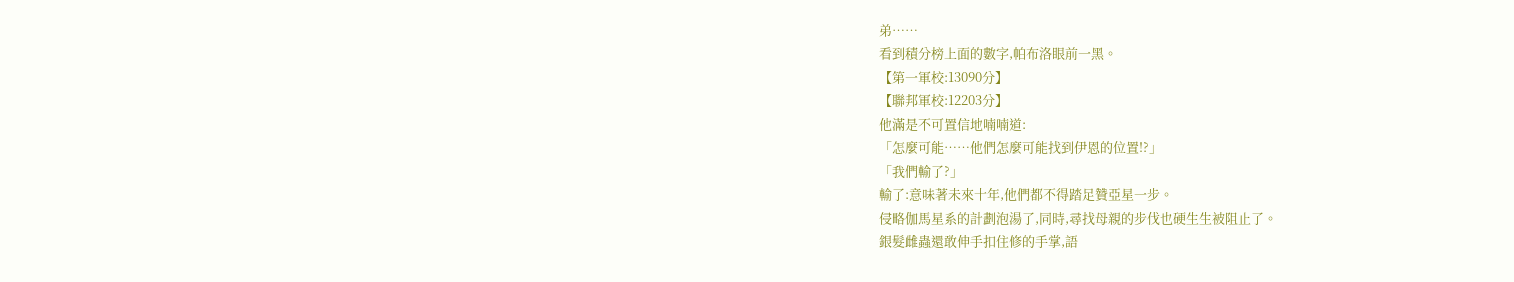弟……
看到積分榜上面的數字,帕布洛眼前一黑。
【第一軍校:13090分】
【聯邦軍校:12203分】
他滿是不可置信地喃喃道:
「怎麼可能……他們怎麼可能找到伊恩的位置!?」
「我們輸了?」
輸了:意味著未來十年,他們都不得踏足贊亞星一步。
侵略伽馬星系的計劃泡湯了,同時,尋找母親的步伐也硬生生被阻止了。
銀髮雌蟲還敢伸手扣住修的手掌,語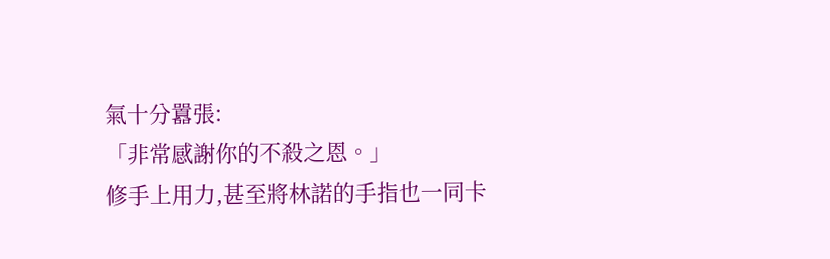氣十分囂張:
「非常感謝你的不殺之恩。」
修手上用力,甚至將林諾的手指也一同卡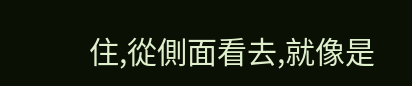住,從側面看去,就像是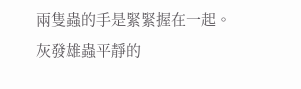兩隻蟲的手是緊緊握在一起。
灰發雄蟲平靜的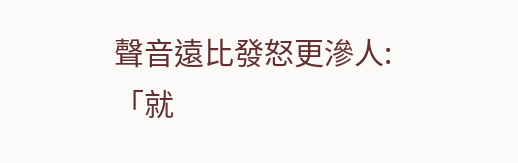聲音遠比發怒更滲人:
「就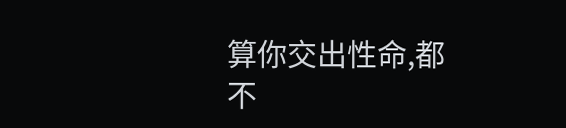算你交出性命,都不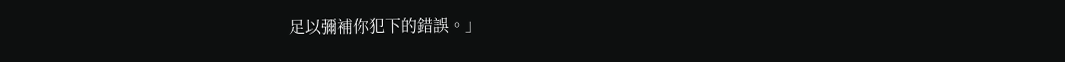足以彌補你犯下的錯誤。」